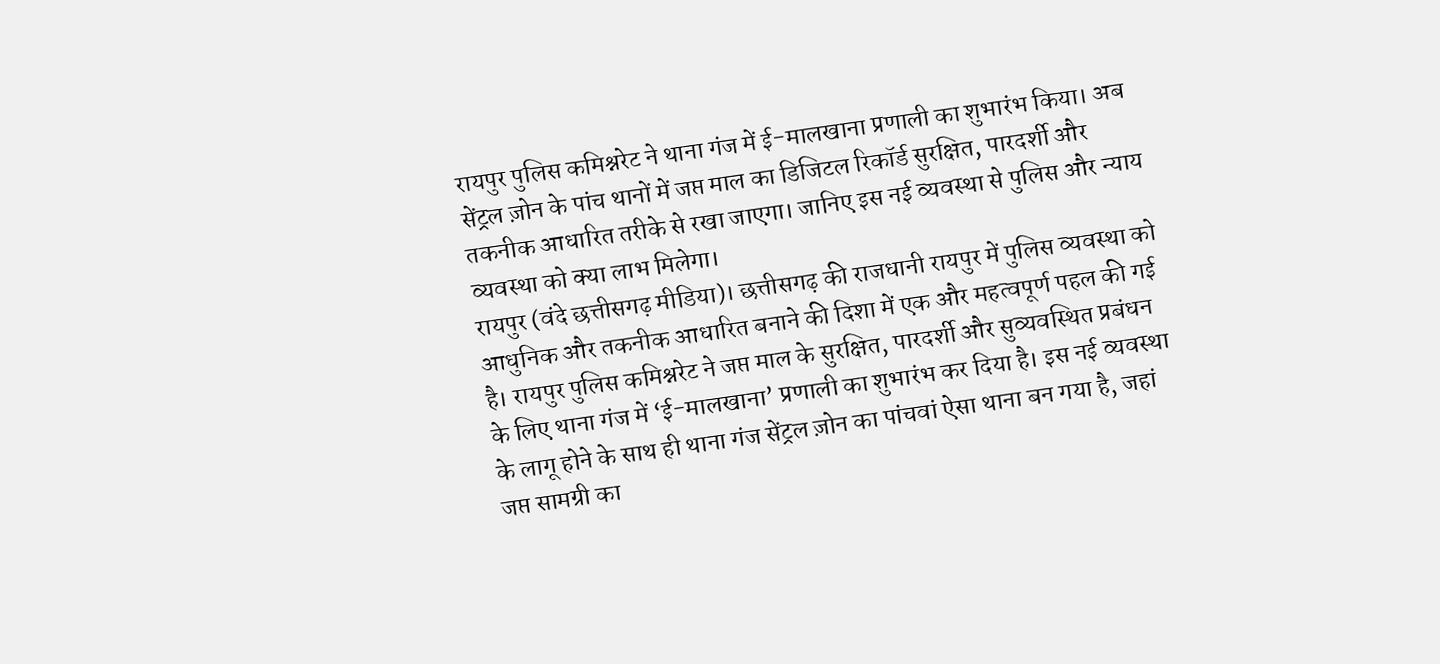रायपुर पुलिस कमिश्नरेट ने थाना गंज में ई-मालखाना प्रणाली का शुभारंभ किया। अब सेंट्रल ज़ोन के पांच थानों में जप्त माल का डिजिटल रिकॉर्ड सुरक्षित, पारदर्शी और तकनीक आधारित तरीके से रखा जाएगा। जानिए इस नई व्यवस्था से पुलिस और न्याय व्यवस्था को क्या लाभ मिलेगा।
रायपुर (वंदे छत्तीसगढ़ मीडिया)। छत्तीसगढ़ की राजधानी रायपुर में पुलिस व्यवस्था को आधुनिक और तकनीक आधारित बनाने की दिशा में एक और महत्वपूर्ण पहल की गई है। रायपुर पुलिस कमिश्नरेट ने जप्त माल के सुरक्षित, पारदर्शी और सुव्यवस्थित प्रबंधन के लिए थाना गंज में ‘ई-मालखाना’ प्रणाली का शुभारंभ कर दिया है। इस नई व्यवस्था के लागू होने के साथ ही थाना गंज सेंट्रल ज़ोन का पांचवां ऐसा थाना बन गया है, जहां जप्त सामग्री का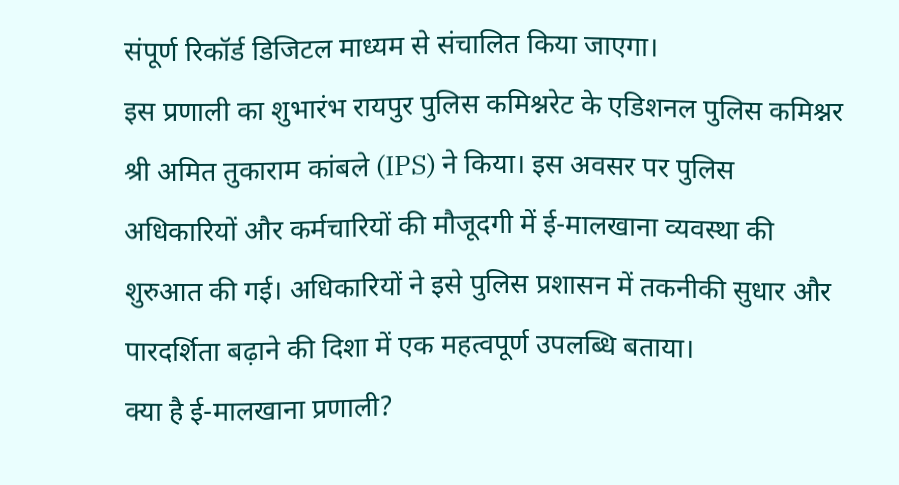संपूर्ण रिकॉर्ड डिजिटल माध्यम से संचालित किया जाएगा।
इस प्रणाली का शुभारंभ रायपुर पुलिस कमिश्नरेट के एडिशनल पुलिस कमिश्नर श्री अमित तुकाराम कांबले (IPS) ने किया। इस अवसर पर पुलिस अधिकारियों और कर्मचारियों की मौजूदगी में ई-मालखाना व्यवस्था की शुरुआत की गई। अधिकारियों ने इसे पुलिस प्रशासन में तकनीकी सुधार और पारदर्शिता बढ़ाने की दिशा में एक महत्वपूर्ण उपलब्धि बताया।
क्या है ई-मालखाना प्रणाली?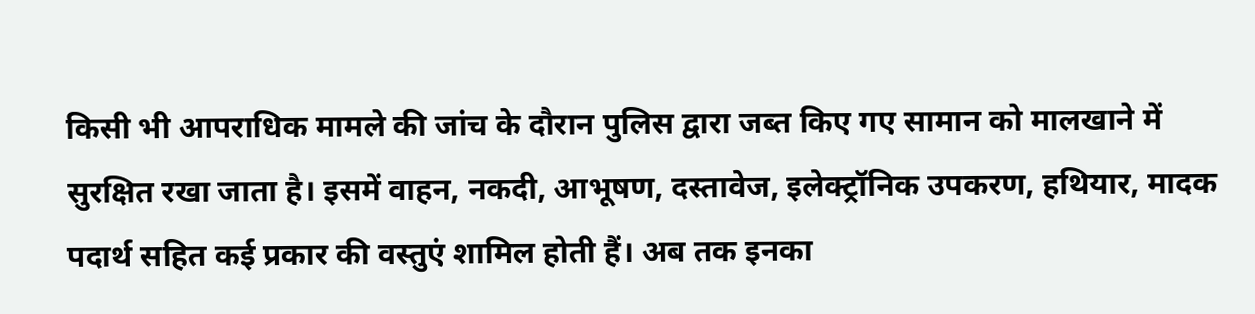किसी भी आपराधिक मामले की जांच के दौरान पुलिस द्वारा जब्त किए गए सामान को मालखाने में सुरक्षित रखा जाता है। इसमें वाहन, नकदी, आभूषण, दस्तावेज, इलेक्ट्रॉनिक उपकरण, हथियार, मादक पदार्थ सहित कई प्रकार की वस्तुएं शामिल होती हैं। अब तक इनका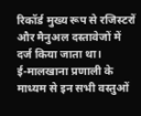रिकॉर्ड मुख्य रूप से रजिस्टरों और मैनुअल दस्तावेजों में दर्ज किया जाता था।
ई-मालखाना प्रणाली के माध्यम से इन सभी वस्तुओं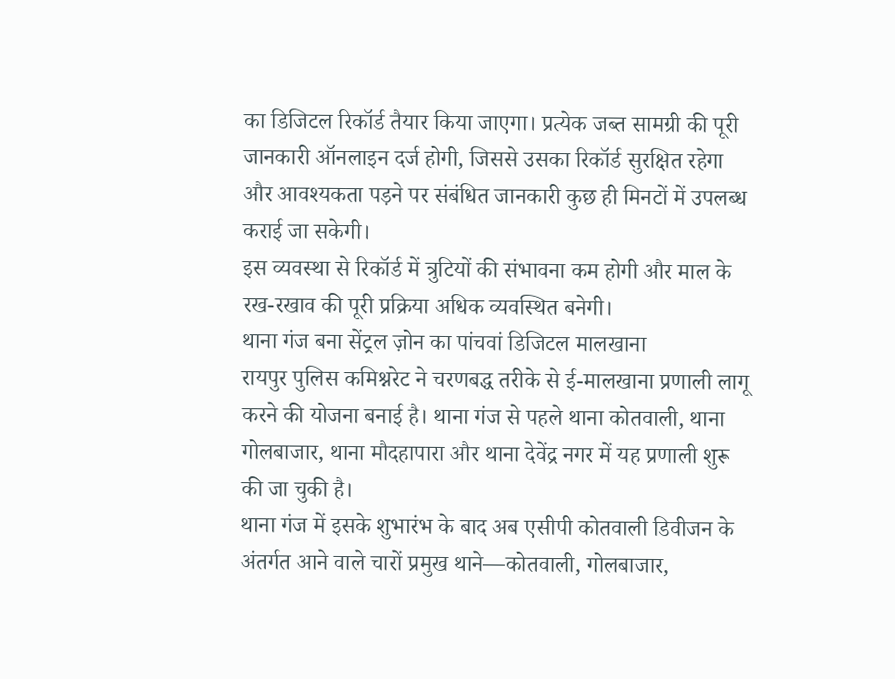का डिजिटल रिकॉर्ड तैयार किया जाएगा। प्रत्येक जब्त सामग्री की पूरी जानकारी ऑनलाइन दर्ज होगी, जिससे उसका रिकॉर्ड सुरक्षित रहेगा और आवश्यकता पड़ने पर संबंधित जानकारी कुछ ही मिनटों में उपलब्ध कराई जा सकेगी।
इस व्यवस्था से रिकॉर्ड में त्रुटियों की संभावना कम होगी और माल के रख-रखाव की पूरी प्रक्रिया अधिक व्यवस्थित बनेगी।
थाना गंज बना सेंट्रल ज़ोन का पांचवां डिजिटल मालखाना
रायपुर पुलिस कमिश्नरेट ने चरणबद्ध तरीके से ई-मालखाना प्रणाली लागू करने की योजना बनाई है। थाना गंज से पहले थाना कोतवाली, थाना गोलबाजार, थाना मौदहापारा और थाना देवेंद्र नगर में यह प्रणाली शुरू की जा चुकी है।
थाना गंज में इसके शुभारंभ के बाद अब एसीपी कोतवाली डिवीजन के अंतर्गत आने वाले चारों प्रमुख थाने—कोतवाली, गोलबाजार,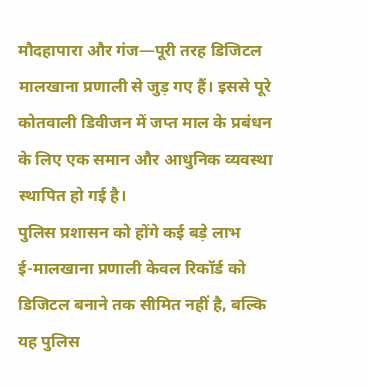मौदहापारा और गंज—पूरी तरह डिजिटल मालखाना प्रणाली से जुड़ गए हैं। इससे पूरे कोतवाली डिवीजन में जप्त माल के प्रबंधन के लिए एक समान और आधुनिक व्यवस्था स्थापित हो गई है।
पुलिस प्रशासन को होंगे कई बड़े लाभ
ई-मालखाना प्रणाली केवल रिकॉर्ड को डिजिटल बनाने तक सीमित नहीं है, बल्कि यह पुलिस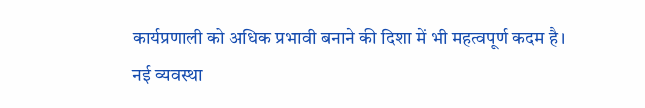कार्यप्रणाली को अधिक प्रभावी बनाने की दिशा में भी महत्वपूर्ण कदम है।
नई व्यवस्था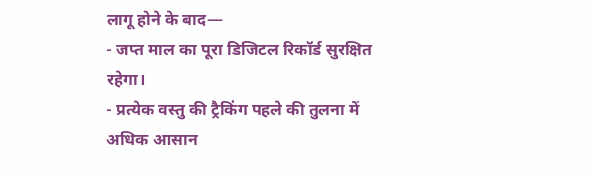लागू होने के बाद—
- जप्त माल का पूरा डिजिटल रिकॉर्ड सुरक्षित रहेगा।
- प्रत्येक वस्तु की ट्रैकिंग पहले की तुलना में अधिक आसान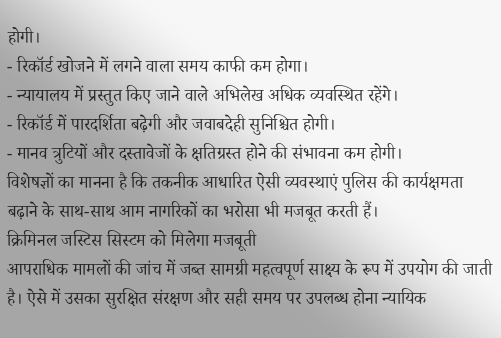होगी।
- रिकॉर्ड खोजने में लगने वाला समय काफी कम होगा।
- न्यायालय में प्रस्तुत किए जाने वाले अभिलेख अधिक व्यवस्थित रहेंगे।
- रिकॉर्ड में पारदर्शिता बढ़ेगी और जवाबदेही सुनिश्चित होगी।
- मानव त्रुटियों और दस्तावेजों के क्षतिग्रस्त होने की संभावना कम होगी।
विशेषज्ञों का मानना है कि तकनीक आधारित ऐसी व्यवस्थाएं पुलिस की कार्यक्षमता बढ़ाने के साथ-साथ आम नागरिकों का भरोसा भी मजबूत करती हैं।
क्रिमिनल जस्टिस सिस्टम को मिलेगा मजबूती
आपराधिक मामलों की जांच में जब्त सामग्री महत्वपूर्ण साक्ष्य के रूप में उपयोग की जाती है। ऐसे में उसका सुरक्षित संरक्षण और सही समय पर उपलब्ध होना न्यायिक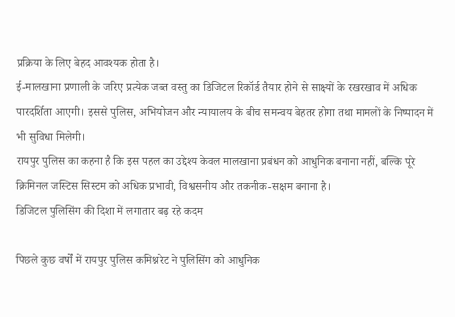प्रक्रिया के लिए बेहद आवश्यक होता है।
ई-मालखाना प्रणाली के जरिए प्रत्येक जब्त वस्तु का डिजिटल रिकॉर्ड तैयार होने से साक्ष्यों के रखरखाव में अधिक पारदर्शिता आएगी। इससे पुलिस, अभियोजन और न्यायालय के बीच समन्वय बेहतर होगा तथा मामलों के निष्पादन में भी सुविधा मिलेगी।
रायपुर पुलिस का कहना है कि इस पहल का उद्देश्य केवल मालखाना प्रबंधन को आधुनिक बनाना नहीं, बल्कि पूरे क्रिमिनल जस्टिस सिस्टम को अधिक प्रभावी, विश्वसनीय और तकनीक-सक्षम बनाना है।
डिजिटल पुलिसिंग की दिशा में लगातार बढ़ रहे कदम

पिछले कुछ वर्षों में रायपुर पुलिस कमिश्नरेट ने पुलिसिंग को आधुनिक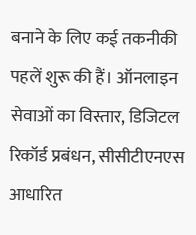बनाने के लिए कई तकनीकी पहलें शुरू की हैं। ऑनलाइन सेवाओं का विस्तार, डिजिटल रिकॉर्ड प्रबंधन, सीसीटीएनएस आधारित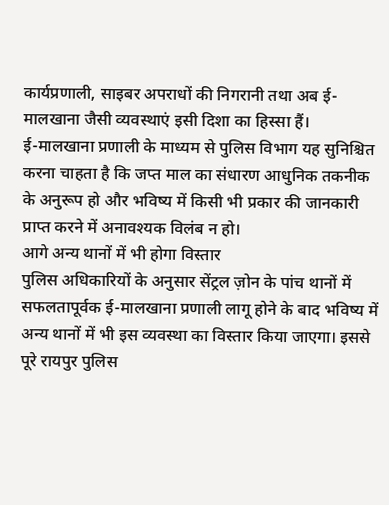कार्यप्रणाली, साइबर अपराधों की निगरानी तथा अब ई-मालखाना जैसी व्यवस्थाएं इसी दिशा का हिस्सा हैं।
ई-मालखाना प्रणाली के माध्यम से पुलिस विभाग यह सुनिश्चित करना चाहता है कि जप्त माल का संधारण आधुनिक तकनीक के अनुरूप हो और भविष्य में किसी भी प्रकार की जानकारी प्राप्त करने में अनावश्यक विलंब न हो।
आगे अन्य थानों में भी होगा विस्तार
पुलिस अधिकारियों के अनुसार सेंट्रल ज़ोन के पांच थानों में सफलतापूर्वक ई-मालखाना प्रणाली लागू होने के बाद भविष्य में अन्य थानों में भी इस व्यवस्था का विस्तार किया जाएगा। इससे पूरे रायपुर पुलिस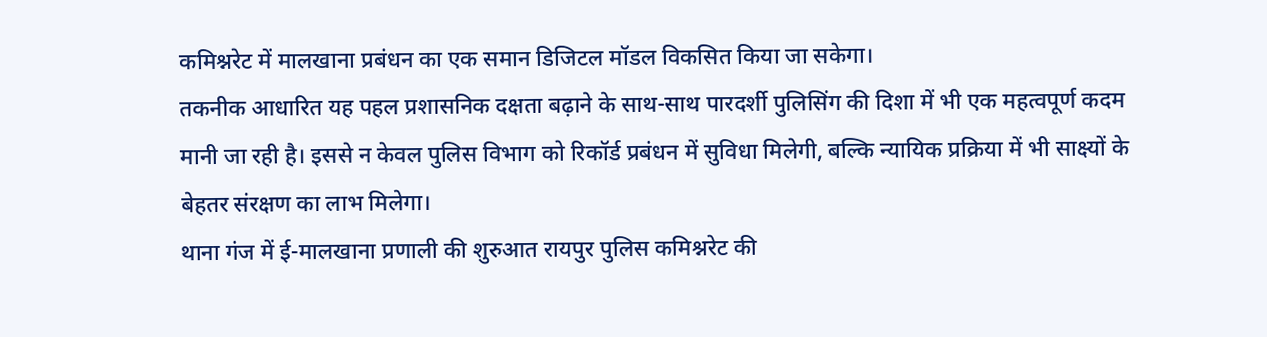कमिश्नरेट में मालखाना प्रबंधन का एक समान डिजिटल मॉडल विकसित किया जा सकेगा।
तकनीक आधारित यह पहल प्रशासनिक दक्षता बढ़ाने के साथ-साथ पारदर्शी पुलिसिंग की दिशा में भी एक महत्वपूर्ण कदम मानी जा रही है। इससे न केवल पुलिस विभाग को रिकॉर्ड प्रबंधन में सुविधा मिलेगी, बल्कि न्यायिक प्रक्रिया में भी साक्ष्यों के बेहतर संरक्षण का लाभ मिलेगा।
थाना गंज में ई-मालखाना प्रणाली की शुरुआत रायपुर पुलिस कमिश्नरेट की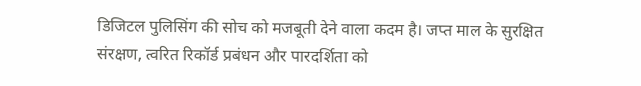डिजिटल पुलिसिंग की सोच को मजबूती देने वाला कदम है। जप्त माल के सुरक्षित संरक्षण, त्वरित रिकॉर्ड प्रबंधन और पारदर्शिता को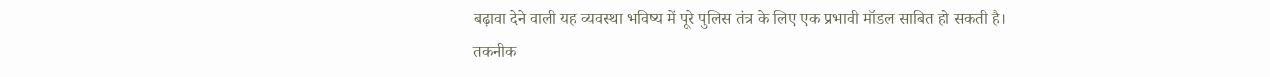बढ़ावा देने वाली यह व्यवस्था भविष्य में पूरे पुलिस तंत्र के लिए एक प्रभावी मॉडल साबित हो सकती है। तकनीक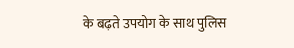के बढ़ते उपयोग के साथ पुलिस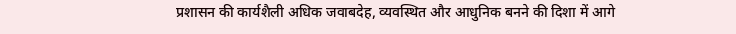प्रशासन की कार्यशैली अधिक जवाबदेह, व्यवस्थित और आधुनिक बनने की दिशा में आगे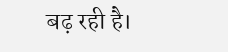बढ़ रही है।